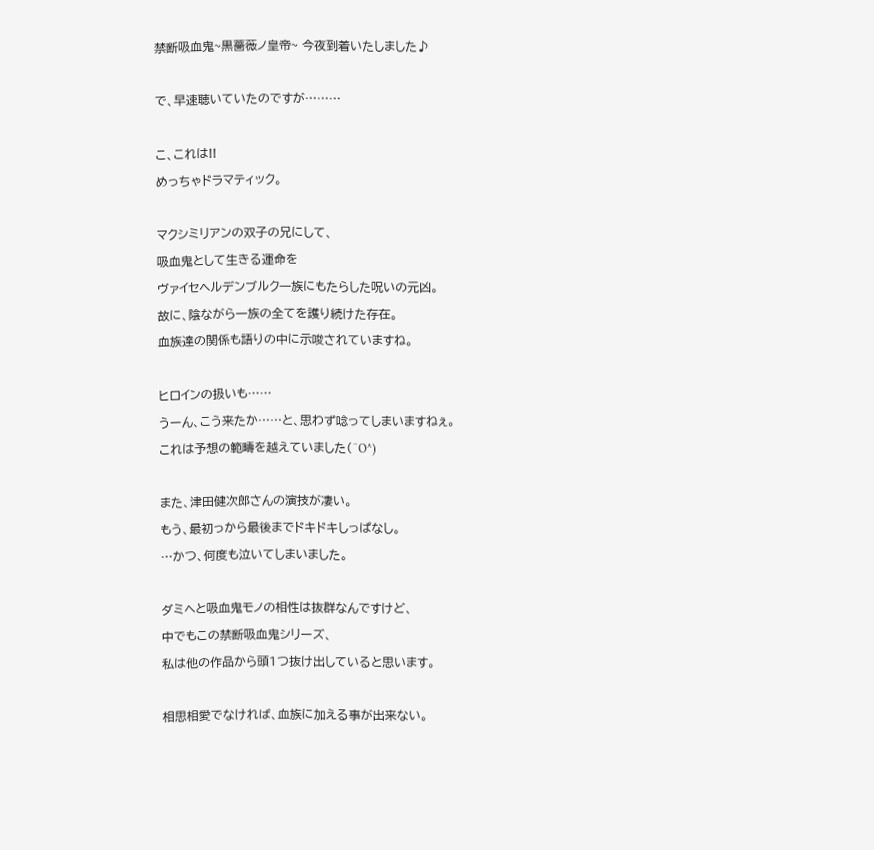禁断吸血鬼~黒薔薇ノ皇帝~ 今夜到着いたしました♪

で、早速聴いていたのですが………

こ、これは!!
めっちゃドラマティック。

マクシミリアンの双子の兄にして、
吸血鬼として生きる運命を
ヴァイセヘルデンブルク一族にもたらした呪いの元凶。
故に、陰ながら一族の全てを護り続けた存在。
血族達の関係も語りの中に示唆されていますね。

ヒロインの扱いも……
うーん、こう来たか……と、思わず唸ってしまいますねぇ。
これは予想の範疇を越えていました(^O^)

また、津田健次郎さんの演技が凄い。
もう、最初っから最後までドキドキしっぱなし。
…かつ、何度も泣いてしまいました。

ダミヘと吸血鬼モノの相性は抜群なんですけど、
中でもこの禁断吸血鬼シリーズ、
私は他の作品から頭1つ抜け出していると思います。

相思相愛でなければ、血族に加える事が出来ない。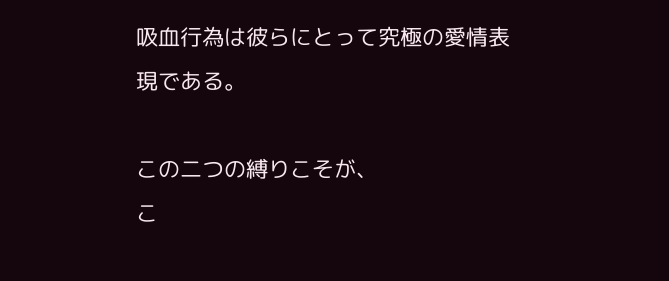吸血行為は彼らにとって究極の愛情表現である。

この二つの縛りこそが、
こ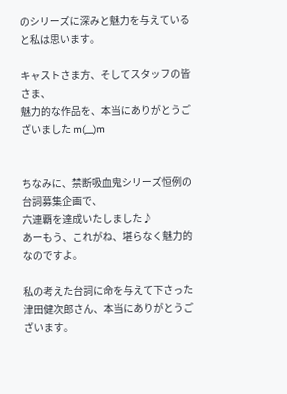のシリーズに深みと魅力を与えていると私は思います。

キャストさま方、そしてスタッフの皆さま、
魅力的な作品を、本当にありがとうございました m(__)m


ちなみに、禁断吸血鬼シリーズ恒例の台詞募集企画で、
六連覇を達成いたしました♪
あーもう、これがね、堪らなく魅力的なのですよ。

私の考えた台詞に命を与えて下さった
津田健次郎さん、本当にありがとうございます。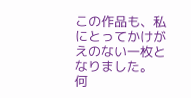この作品も、私にとってかけがえのない一枚となりました。
何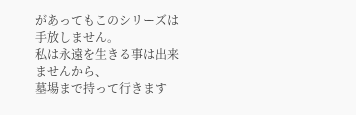があってもこのシリーズは手放しません。
私は永遠を生きる事は出来ませんから、
墓場まで持って行きます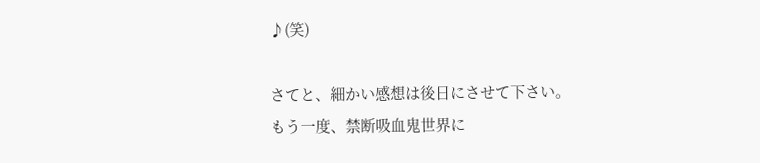♪(笑)

さてと、細かい感想は後日にさせて下さい。
もう一度、禁断吸血鬼世界に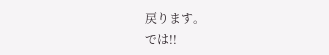戻ります。
では!!